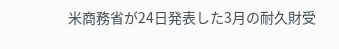米商務省が24日発表した3月の耐久財受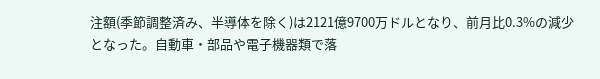注額(季節調整済み、半導体を除く)は2121億9700万ドルとなり、前月比0.3%の減少となった。自動車・部品や電子機器類で落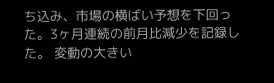ち込み、市場の横ばい予想を下回った。3ヶ月連続の前月比減少を記録した。 変動の大きい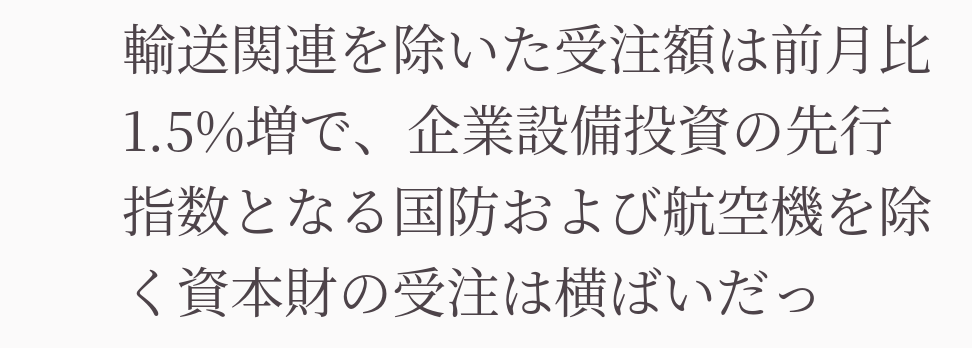輸送関連を除いた受注額は前月比1.5%増で、企業設備投資の先行指数となる国防および航空機を除く資本財の受注は横ばいだっ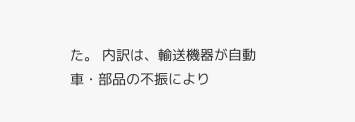た。 内訳は、輸送機器が自動車・部品の不振により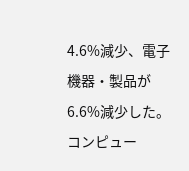4.6%減少、電子機器・製品が6.6%減少した。コンピュー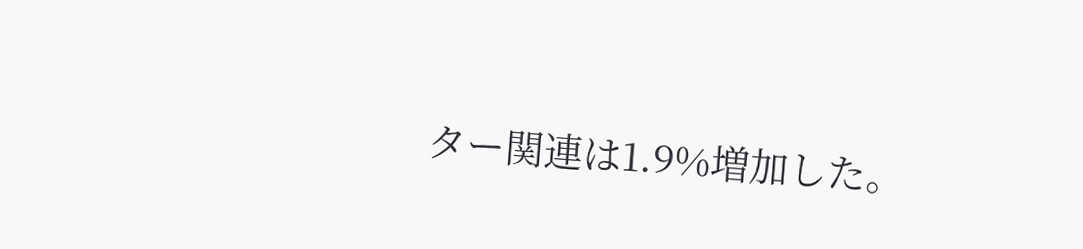ター関連は1.9%増加した。